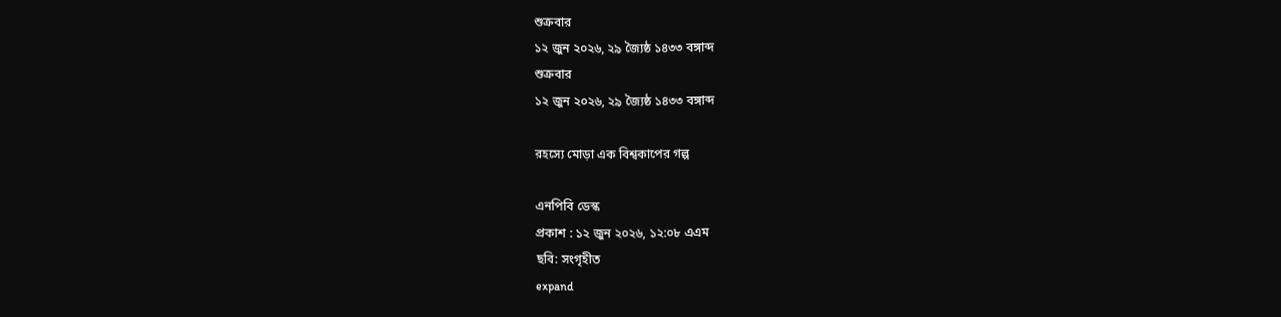শুক্রবার
১২ জুন ২০২৬, ২৯ জ্যৈষ্ঠ ১৪৩৩ বঙ্গাব্দ
শুক্রবার
১২ জুন ২০২৬, ২৯ জ্যৈষ্ঠ ১৪৩৩ বঙ্গাব্দ

রহস্যে মোড়া এক বিশ্বকাপের গল্প

এনপিবি ডেস্ক
প্রকাশ : ১২ জুন ২০২৬, ১২:০৮ এএম
ছবি: সংগৃহীত
expand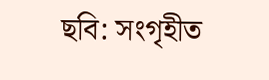ছবি: সংগৃহীত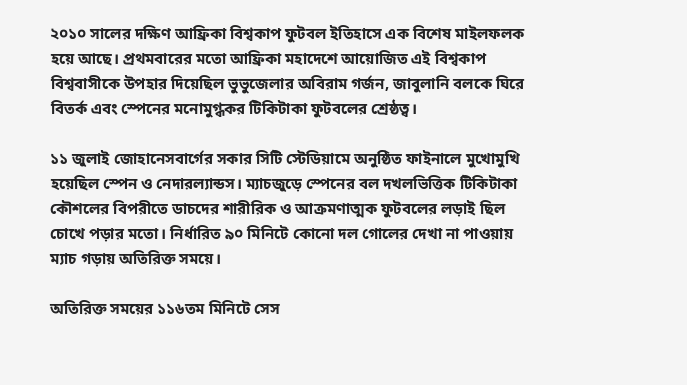২০১০ সালের দক্ষিণ আফ্রিকা বিশ্বকাপ ফুটবল ইতিহাসে এক বিশেষ মাইলফলক হয়ে আছে। প্রথমবারের মতো আফ্রিকা মহাদেশে আয়োজিত এই বিশ্বকাপ বিশ্ববাসীকে উপহার দিয়েছিল ভুভুজেলার অবিরাম গর্জন, জাবুলানি বলকে ঘিরে বিতর্ক এবং স্পেনের মনোমুগ্ধকর টিকিটাকা ফুটবলের শ্রেষ্ঠত্ব।

১১ জুলাই জোহানেসবার্গের সকার সিটি স্টেডিয়ামে অনুষ্ঠিত ফাইনালে মুখোমুখি হয়েছিল স্পেন ও নেদারল্যান্ডস। ম্যাচজুড়ে স্পেনের বল দখলভিত্তিক টিকিটাকা কৌশলের বিপরীতে ডাচদের শারীরিক ও আক্রমণাত্মক ফুটবলের লড়াই ছিল চোখে পড়ার মতো। নির্ধারিত ৯০ মিনিটে কোনো দল গোলের দেখা না পাওয়ায় ম্যাচ গড়ায় অতিরিক্ত সময়ে।

অতিরিক্ত সময়ের ১১৬তম মিনিটে সেস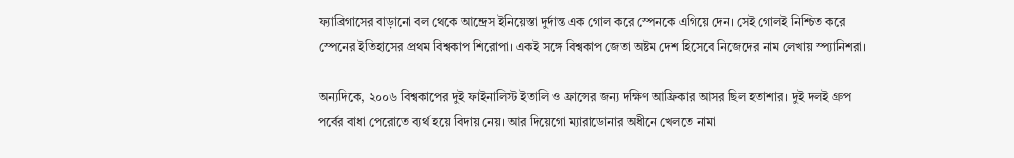ফ্যাব্রিগাসের বাড়ানো বল থেকে আন্দ্রেস ইনিয়েস্তা দুর্দান্ত এক গোল করে স্পেনকে এগিয়ে দেন। সেই গোলই নিশ্চিত করে স্পেনের ইতিহাসের প্রথম বিশ্বকাপ শিরোপা। একই সঙ্গে বিশ্বকাপ জেতা অষ্টম দেশ হিসেবে নিজেদের নাম লেখায় স্প্যানিশরা।

অন্যদিকে, ২০০৬ বিশ্বকাপের দুই ফাইনালিস্ট ইতালি ও ফ্রান্সের জন্য দক্ষিণ আফ্রিকার আসর ছিল হতাশার। দুই দলই গ্রুপ পর্বের বাধা পেরোতে ব্যর্থ হয়ে বিদায় নেয়। আর দিয়েগো ম্যারাডোনার অধীনে খেলতে নামা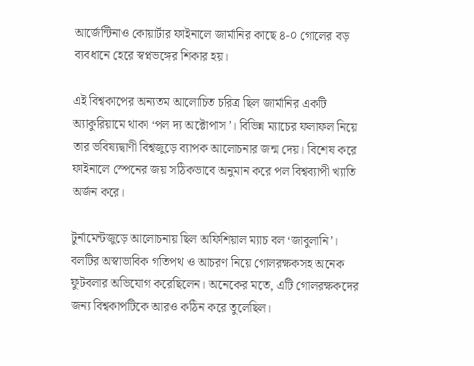আর্জেন্টিনাও কোয়ার্টার ফাইনালে জার্মানির কাছে ৪-০ গোলের বড় ব্যবধানে হেরে স্বপ্নভঙ্গের শিকার হয়।

এই বিশ্বকাপের অন্যতম আলোচিত চরিত্র ছিল জার্মানির একটি অ্যাকুরিয়ামে থাকা ‘পল দ্য অক্টোপাস’। বিভিন্ন ম্যাচের ফলাফল নিয়ে তার ভবিষ্যদ্বাণী বিশ্বজুড়ে ব্যাপক আলোচনার জন্ম দেয়। বিশেষ করে ফাইনালে স্পেনের জয় সঠিকভাবে অনুমান করে পল বিশ্বব্যাপী খ্যাতি অর্জন করে।

টুর্নামেন্টজুড়ে আলোচনায় ছিল অফিশিয়াল ম্যাচ বল ‘জাবুলানি’। বলটির অস্বাভাবিক গতিপথ ও আচরণ নিয়ে গোলরক্ষকসহ অনেক ফুটবলার অভিযোগ করেছিলেন। অনেকের মতে, এটি গোলরক্ষকদের জন্য বিশ্বকাপটিকে আরও কঠিন করে তুলেছিল।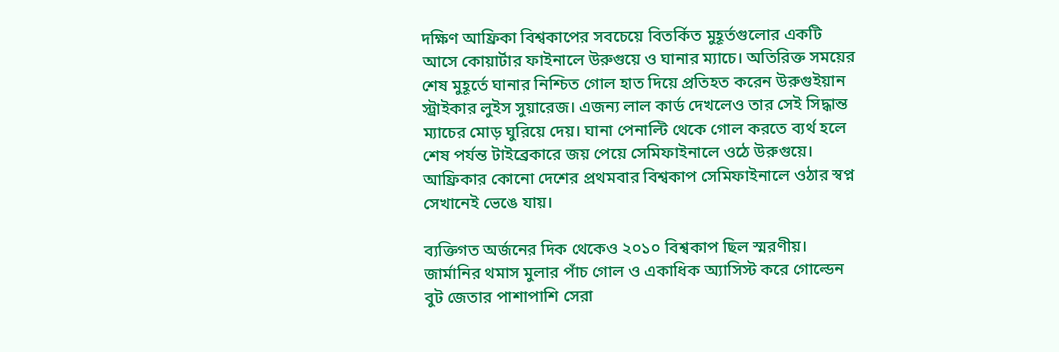দক্ষিণ আফ্রিকা বিশ্বকাপের সবচেয়ে বিতর্কিত মুহূর্তগুলোর একটি আসে কোয়ার্টার ফাইনালে উরুগুয়ে ও ঘানার ম্যাচে। অতিরিক্ত সময়ের শেষ মুহূর্তে ঘানার নিশ্চিত গোল হাত দিয়ে প্রতিহত করেন উরুগুইয়ান স্ট্রাইকার লুইস সুয়ারেজ। এজন্য লাল কার্ড দেখলেও তার সেই সিদ্ধান্ত ম্যাচের মোড় ঘুরিয়ে দেয়। ঘানা পেনাল্টি থেকে গোল করতে ব্যর্থ হলে শেষ পর্যন্ত টাইব্রেকারে জয় পেয়ে সেমিফাইনালে ওঠে উরুগুয়ে। আফ্রিকার কোনো দেশের প্রথমবার বিশ্বকাপ সেমিফাইনালে ওঠার স্বপ্ন সেখানেই ভেঙে যায়।

ব্যক্তিগত অর্জনের দিক থেকেও ২০১০ বিশ্বকাপ ছিল স্মরণীয়। জার্মানির থমাস মুলার পাঁচ গোল ও একাধিক অ্যাসিস্ট করে গোল্ডেন বুট জেতার পাশাপাশি সেরা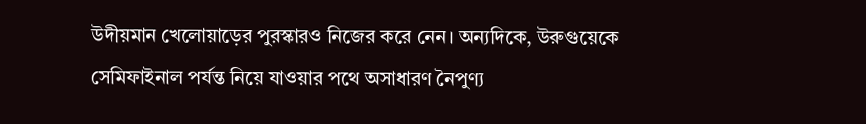উদীয়মান খেলোয়াড়ের পুরস্কারও নিজের করে নেন। অন্যদিকে, উরুগুয়েকে সেমিফাইনাল পর্যন্ত নিয়ে যাওয়ার পথে অসাধারণ নৈপুণ্য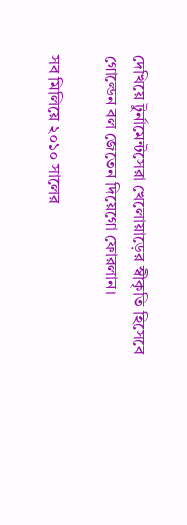দেখিয়ে টুর্নামেন্টসেরা খেলোয়াড়ের স্বীকৃতি হিসেবে গোল্ডেন বল জেতেন দিয়েগো ফোরলান।

সব মিলিয়ে ২০১০ সালের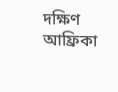দক্ষিণ আফ্রিকা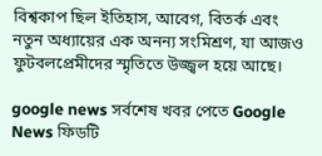বিশ্বকাপ ছিল ইতিহাস, আবেগ, বিতর্ক এবং নতুন অধ্যায়ের এক অনন্য সংমিশ্রণ, যা আজও ফুটবলপ্রেমীদের স্মৃতিতে উজ্জ্বল হয়ে আছে।

google news সর্বশেষ খবর পেতে Google News ফিডটি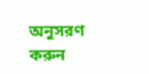অনুসরণ করুন